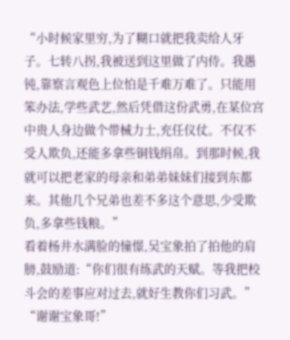“小时候家里穷,为了糊口就把我卖给人牙子。七转八拐,我被送到这里做了内侍。我愚钝,靠察言观色上位怕是千难万难了。只能用笨办法,学些武艺,然后凭借这份武勇,在某位宫中贵人身边做个带械力士,充任仪仗。不仅不受人欺负,还能多拿些铜钱绢帛。到那时候,我就可以把老家的母亲和弟弟妹妹们接到东都来。其他几个兄弟也差不多这个意思,少受欺负,多拿些钱粮。”
看着杨井水满脸的憧憬,吴宝象拍了拍他的肩膀,鼓励道:“你们很有练武的天赋。等我把校斗会的差事应对过去,就好生教你们习武。”
“谢谢宝象哥!”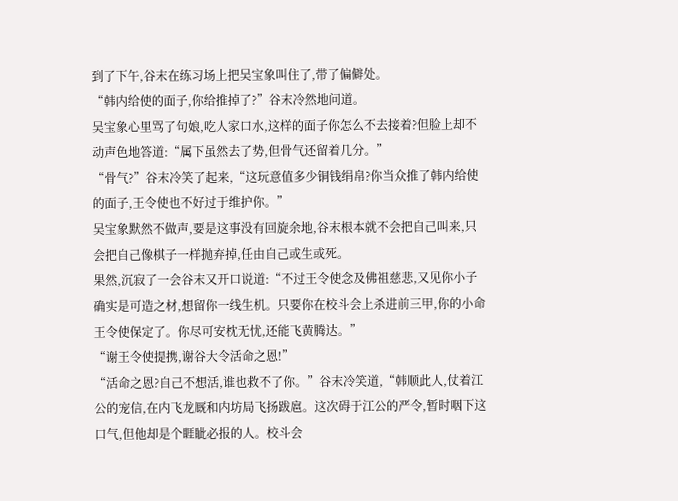到了下午,谷末在练习场上把吴宝象叫住了,带了偏僻处。
“韩内给使的面子,你给推掉了?”谷末冷然地问道。
吴宝象心里骂了句娘,吃人家口水,这样的面子你怎么不去接着?但脸上却不动声色地答道:“属下虽然去了势,但骨气还留着几分。”
“骨气?”谷末冷笑了起来,“这玩意值多少铜钱绢帛?你当众推了韩内给使的面子,王令使也不好过于维护你。”
吴宝象默然不做声,要是这事没有回旋余地,谷末根本就不会把自己叫来,只会把自己像棋子一样抛弃掉,任由自己或生或死。
果然,沉寂了一会谷末又开口说道:“不过王令使念及佛祖慈悲,又见你小子确实是可造之材,想留你一线生机。只要你在校斗会上杀进前三甲,你的小命王令使保定了。你尽可安枕无忧,还能飞黄腾达。”
“谢王令使提携,谢谷大令活命之恩!”
“活命之恩?自己不想活,谁也救不了你。”谷末冷笑道,“韩顺此人,仗着江公的宠信,在内飞龙厩和内坊局飞扬跋扈。这次碍于江公的严令,暂时咽下这口气,但他却是个睚眦必报的人。校斗会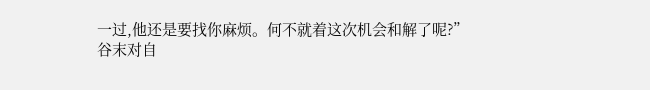一过,他还是要找你麻烦。何不就着这次机会和解了呢?”
谷末对自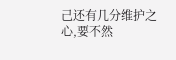己还有几分维护之心,要不然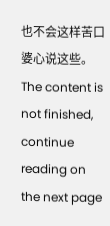也不会这样苦口婆心说这些。
The content is not finished, continue reading on the next page